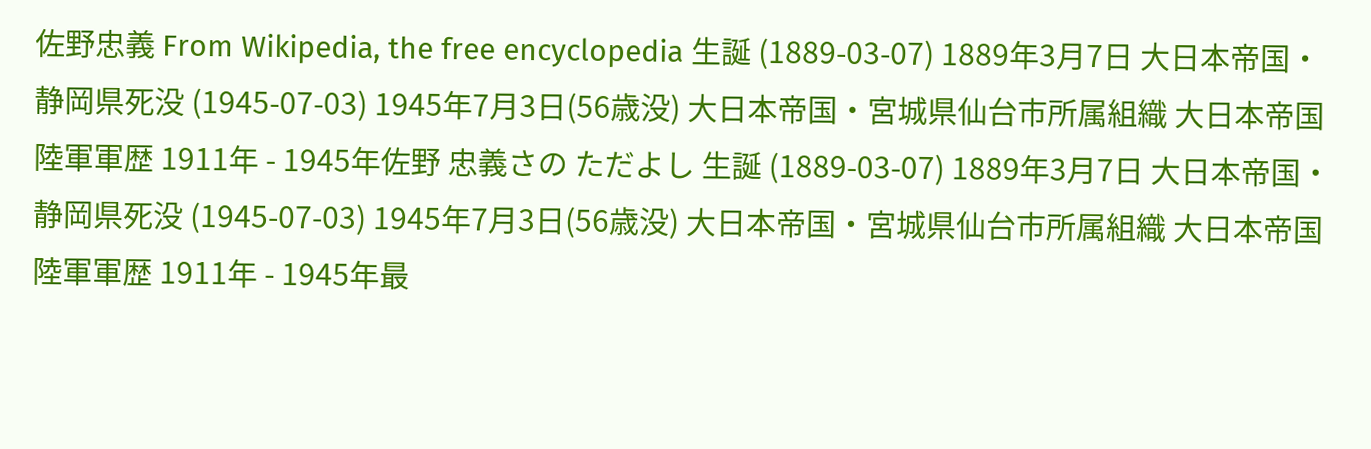佐野忠義 From Wikipedia, the free encyclopedia 生誕 (1889-03-07) 1889年3月7日 大日本帝国・静岡県死没 (1945-07-03) 1945年7月3日(56歳没) 大日本帝国・宮城県仙台市所属組織 大日本帝国陸軍軍歴 1911年 - 1945年佐野 忠義さの ただよし 生誕 (1889-03-07) 1889年3月7日 大日本帝国・静岡県死没 (1945-07-03) 1945年7月3日(56歳没) 大日本帝国・宮城県仙台市所属組織 大日本帝国陸軍軍歴 1911年 - 1945年最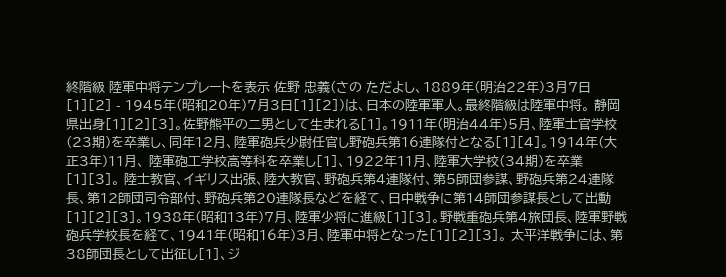終階級 陸軍中将テンプレートを表示 佐野 忠義(さの ただよし、1889年(明治22年)3月7日[1][2] - 1945年(昭和20年)7月3日[1][2])は、日本の陸軍軍人。最終階級は陸軍中将。 静岡県出身[1][2][3]。佐野熊平の二男として生まれる[1]。1911年(明治44年)5月、陸軍士官学校(23期)を卒業し、同年12月、陸軍砲兵少尉任官し野砲兵第16連隊付となる[1][4]。1914年(大正3年)11月、 陸軍砲工学校高等科を卒業し[1]、1922年11月、陸軍大学校(34期)を卒業[1][3]。 陸士教官、イギリス出張、陸大教官、野砲兵第4連隊付、第5師団参謀、野砲兵第24連隊長、第12師団司令部付、野砲兵第20連隊長などを経て、日中戦争に第14師団参謀長として出動[1][2][3]。1938年(昭和13年)7月、陸軍少将に進級[1][3]。野戦重砲兵第4旅団長、陸軍野戦砲兵学校長を経て、1941年(昭和16年)3月、陸軍中将となった[1][2][3]。 太平洋戦争には、第38師団長として出征し[1]、ジ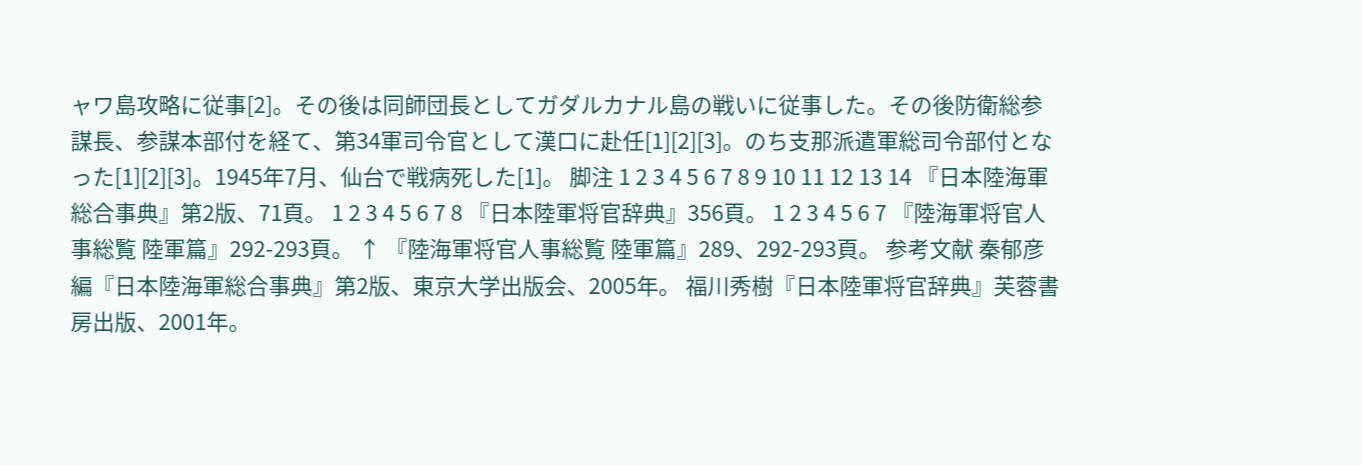ャワ島攻略に従事[2]。その後は同師団長としてガダルカナル島の戦いに従事した。その後防衛総参謀長、参謀本部付を経て、第34軍司令官として漢口に赴任[1][2][3]。のち支那派遣軍総司令部付となった[1][2][3]。1945年7月、仙台で戦病死した[1]。 脚注 1 2 3 4 5 6 7 8 9 10 11 12 13 14 『日本陸海軍総合事典』第2版、71頁。 1 2 3 4 5 6 7 8 『日本陸軍将官辞典』356頁。 1 2 3 4 5 6 7 『陸海軍将官人事総覧 陸軍篇』292-293頁。 ↑ 『陸海軍将官人事総覧 陸軍篇』289、292-293頁。 参考文献 秦郁彦編『日本陸海軍総合事典』第2版、東京大学出版会、2005年。 福川秀樹『日本陸軍将官辞典』芙蓉書房出版、2001年。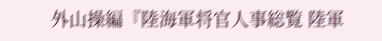外山操編『陸海軍将官人事総覧 陸軍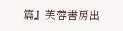篇』芙蓉書房出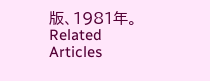版、1981年。 Related Articles